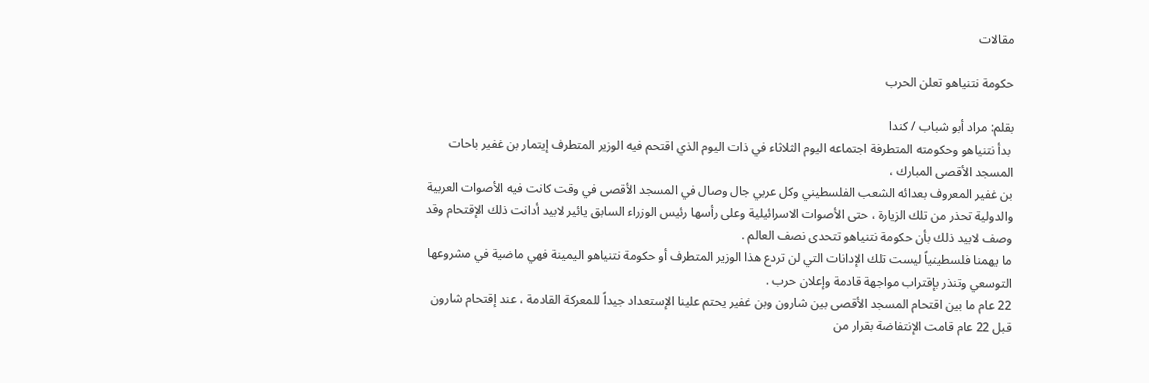مقالات

حكومة نتنياهو تعلن الحرب

بقلم: مراد أبو شباب / كندا
 بدأ نتنياهو وحكومته المتطرفة اجتماعه اليوم الثلاثاء في ذات اليوم الذي اقتحم فيه الوزير المتطرف إيتمار بن غفير باحات المسجد الأقصى المبارك ،
بن غفير المعروف بعدائه الشعب الفلسطيني وكل عربي جال وصال في المسجد الأقصى في وقت كانت فيه الأصوات العربية والدولية تحذر من تلك الزيارة ، حتى الأصوات الاسرائيلية وعلى رأسها رئيس الوزراء السابق يائير لابيد أدانت ذلك الإقتحام وقد وصف لابيد ذلك بأن حكومة نتنياهو تتحدى نصف العالم .
ما يهمنا فلسطينياً ليست تلك الإدانات التي لن تردع هذا الوزير المتطرف أو حكومة نتنياهو اليمينة فهي ماضية في مشروعها التوسعي وتنذر بإقتراب مواجهة قادمة وإعلان حرب .
22 عام ما بين اقتحام المسجد الأقصى بين شارون وبن غفير يحتم علينا الإستعداد جيداً للمعركة القادمة ، عند إقتحام شارون قبل 22 عام قامت الإنتفاضة بقرار من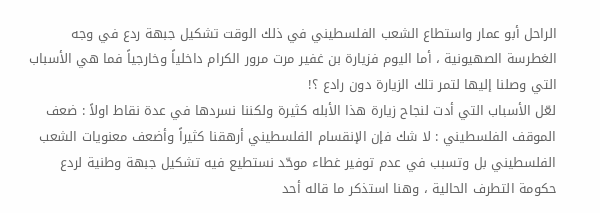الراحل أبو عمار واستطاع الشعب الفلسطيني في ذلك الوقت تشكيل جبهة ردع في وجه الغطرسة الصهيونية ، أما اليوم فزيارة بن غفير مرت مرور الكرام داخلياً وخارجياً فما هي الأسباب التي وصلنا إليها لتمر تلك الزيارة دون رادع ؟!
لعّل الأسباب التي أدت لنجاح زيارة هذا الأبله كثيرة ولكننا نسردها في عدة نقاط اولاً : ضعف الموقف الفلسطيني : لا شك فإن الإنقسام الفلسطيني أرهقنا كثيراً وأضعف معنويات الشعب الفلسطيني بل وتسبب في عدم توفير غطاء موحّد نستطيع فيه تشكيل جبهة وطنية لردع حكومة التطرف الحالية ، وهنا استذكر ما قاله أحد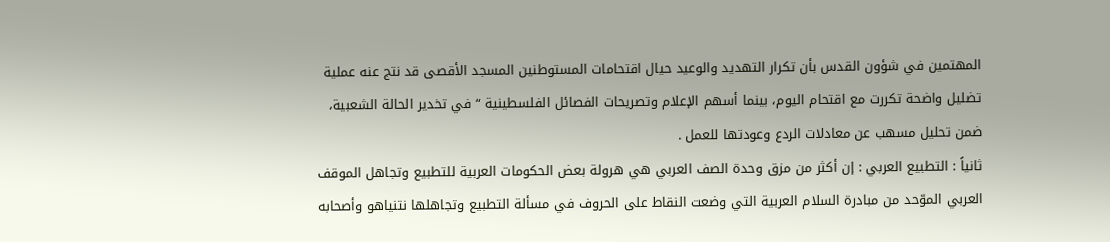المهتمين في شؤون القدس بأن تكرار التهديد والوعيد حيال اقتحامات المستوطنين المسجد الأقصى قد نتج عنه عملية تضليل واضحة تكررت مع اقتحام اليوم، بينما أسهم الإعلام وتصريحات الفصائل الفلسطينية “في تخدير الحالة الشعبية، ضمن تحليل مسهب عن معادلات الردع وعودتها للعمل .
ثانياً : التطبيع العربي : إن أكثر من مزق وحدة الصف العربي هي هرولة بعض الحكومات العربية للتطبيع وتجاهل الموقف العربي الموّحد من مبادرة السلام العربية التي وضعت النقاط على الحروف في مسألة التطبيع وتجاهلها نتنياهو وأصحابه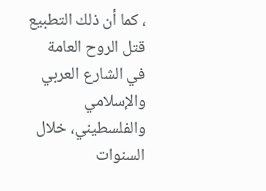، كما أن ذلك التطبيع قتل الروح العامة في الشارع العربي والإسلامي والفلسطيني، خلال السنوات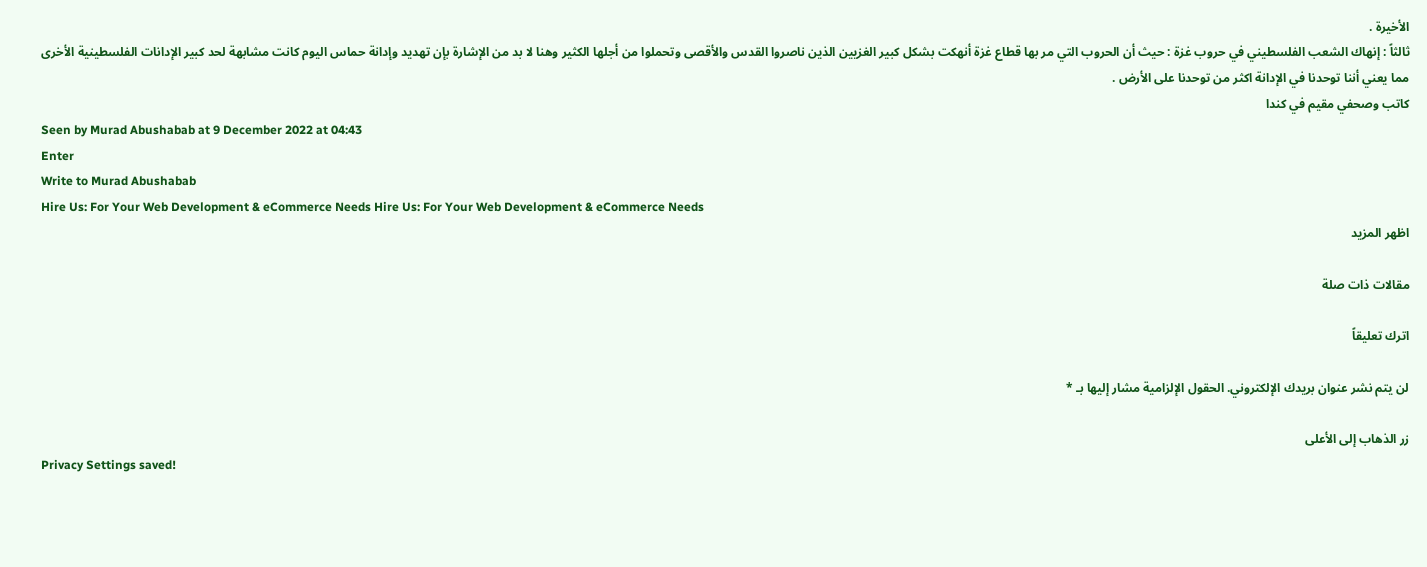الأخيرة .
ثالثاً : إنهاك الشعب الفلسطيني في حروب غزة : حيث أن الحروب التي مر بها قطاع غزة أنهكت بشكل كبير الغزيين الذين ناصروا القدس والأقصى وتحملوا من أجلها الكثير وهنا لا بد من الإشارة بإن تهديد وإدانة حماس اليوم كانت مشابهة لحد كبير الإدانات الفلسطينية الأخرى مما يعني أننا توحدنا في الإدانة اكثر من توحدنا على الأرض .
كاتب وصحفي مقيم في كندا
Seen by Murad Abushabab at 9 December 2022 at 04:43
Enter
Write to Murad Abushabab
Hire Us: For Your Web Development & eCommerce Needs Hire Us: For Your Web Development & eCommerce Needs
اظهر المزيد

مقالات ذات صلة

اترك تعليقاً

لن يتم نشر عنوان بريدك الإلكتروني. الحقول الإلزامية مشار إليها بـ *

زر الذهاب إلى الأعلى
Privacy Settings saved!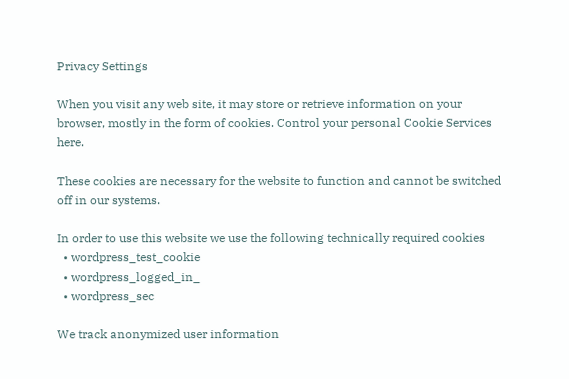Privacy Settings

When you visit any web site, it may store or retrieve information on your browser, mostly in the form of cookies. Control your personal Cookie Services here.

These cookies are necessary for the website to function and cannot be switched off in our systems.

In order to use this website we use the following technically required cookies
  • wordpress_test_cookie
  • wordpress_logged_in_
  • wordpress_sec

We track anonymized user information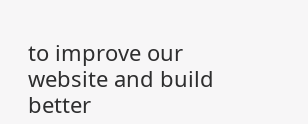to improve our website and build better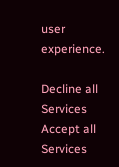user experience.

Decline all Services
Accept all Services